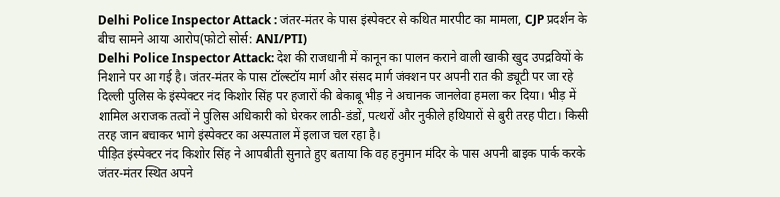Delhi Police Inspector Attack : जंतर-मंतर के पास इंस्पेक्टर से कथित मारपीट का मामला, CJP प्रदर्शन के बीच सामने आया आरोप(फोटो सोर्स: ANI/PTI)
Delhi Police Inspector Attack: देश की राजधानी में कानून का पालन कराने वाली खाकी खुद उपद्रवियों के निशाने पर आ गई है। जंतर-मंतर के पास टॉल्स्टॉय मार्ग और संसद मार्ग जंक्शन पर अपनी रात की ड्यूटी पर जा रहे दिल्ली पुलिस के इंस्पेक्टर नंद किशोर सिंह पर हजारों की बेकाबू भीड़ ने अचानक जानलेवा हमला कर दिया। भीड़ में शामिल अराजक तत्वों ने पुलिस अधिकारी को घेरकर लाठी-डंडों, पत्थरों और नुकीले हथियारों से बुरी तरह पीटा। किसी तरह जान बचाकर भागे इंस्पेक्टर का अस्पताल में इलाज चल रहा है।
पीड़ित इंस्पेक्टर नंद किशोर सिंह ने आपबीती सुनाते हुए बताया कि वह हनुमान मंदिर के पास अपनी बाइक पार्क करके जंतर-मंतर स्थित अपने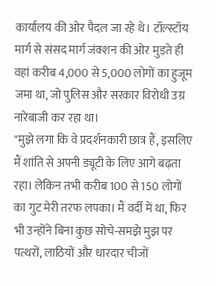कार्यालय की ओर पैदल जा रहे थे। टॉल्स्टॉय मार्ग से संसद मार्ग जंक्शन की ओर मुड़ते ही वहां करीब 4,000 से 5,000 लोगों का हुजूम जमा था, जो पुलिस और सरकार विरोधी उग्र नारेबाजी कर रहा था।
"मुझे लगा कि वे प्रदर्शनकारी छात्र हैं, इसलिए मैं शांति से अपनी ड्यूटी के लिए आगे बढ़ता रहा। लेकिन तभी करीब 100 से 150 लोगों का गुट मेरी तरफ लपका। मैं वर्दी में था, फिर भी उन्होंने बिना कुछ सोचे-समझे मुझ पर पत्थरों, लाठियों और धारदार चीजों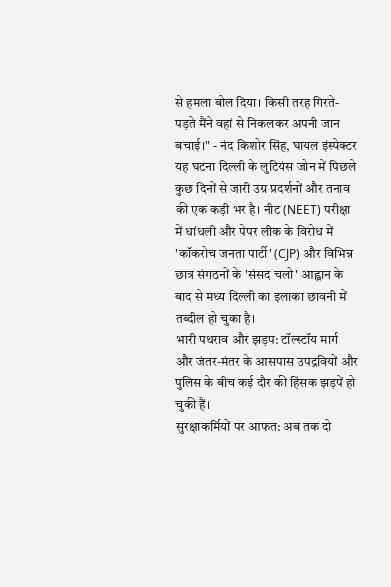से हमला बोल दिया। किसी तरह गिरते-पड़ते मैंने वहां से निकलकर अपनी जान बचाई।" - नंद किशोर सिंह, घायल इंस्पेक्टर
यह घटना दिल्ली के लुटियंस जोन में पिछले कुछ दिनों से जारी उग्र प्रदर्शनों और तनाव की एक कड़ी भर है। नीट (NEET) परीक्षा में धांधली और पेपर लीक के विरोध में 'कॉकरोच जनता पार्टी' (CJP) और विभिन्न छात्र संगठनों के 'संसद चलो' आह्वान के बाद से मध्य दिल्ली का इलाका छावनी में तब्दील हो चुका है।
भारी पथराव और झड़प: टॉल्स्टॉय मार्ग और जंतर-मंतर के आसपास उपद्रवियों और पुलिस के बीच कई दौर की हिंसक झड़पें हो चुकी हैं।
सुरक्षाकर्मियों पर आफत: अब तक दो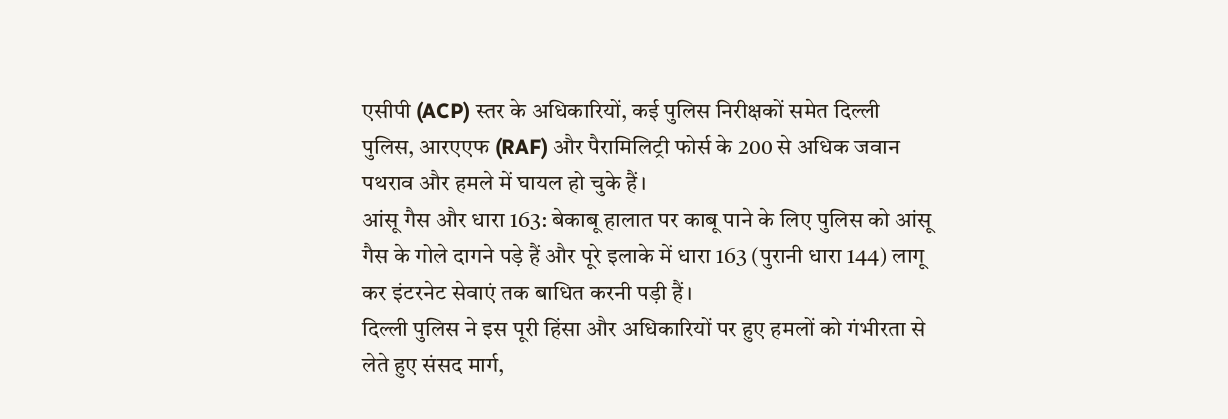एसीपी (ACP) स्तर के अधिकारियों, कई पुलिस निरीक्षकों समेत दिल्ली पुलिस, आरएएफ (RAF) और पैरामिलिट्री फोर्स के 200 से अधिक जवान पथराव और हमले में घायल हो चुके हैं।
आंसू गैस और धारा 163: बेकाबू हालात पर काबू पाने के लिए पुलिस को आंसू गैस के गोले दागने पड़े हैं और पूरे इलाके में धारा 163 (पुरानी धारा 144) लागू कर इंटरनेट सेवाएं तक बाधित करनी पड़ी हैं।
दिल्ली पुलिस ने इस पूरी हिंसा और अधिकारियों पर हुए हमलों को गंभीरता से लेते हुए संसद मार्ग,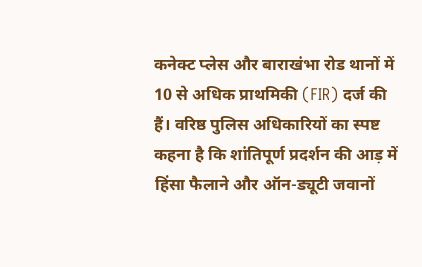कनेक्ट प्लेस और बाराखंभा रोड थानों में 10 से अधिक प्राथमिकी (FIR) दर्ज की हैं। वरिष्ठ पुलिस अधिकारियों का स्पष्ट कहना है कि शांतिपूर्ण प्रदर्शन की आड़ में हिंसा फैलाने और ऑन-ड्यूटी जवानों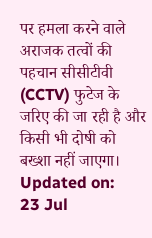पर हमला करने वाले अराजक तत्वों की पहचान सीसीटीवी (CCTV) फुटेज के जरिए की जा रही है और किसी भी दोषी को बख्शा नहीं जाएगा।
Updated on:
23 Jul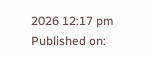2026 12:17 pm
Published on: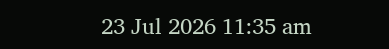23 Jul 2026 11:35 am